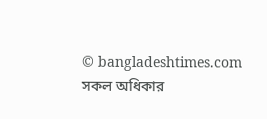© bangladeshtimes.com সকল অধিকার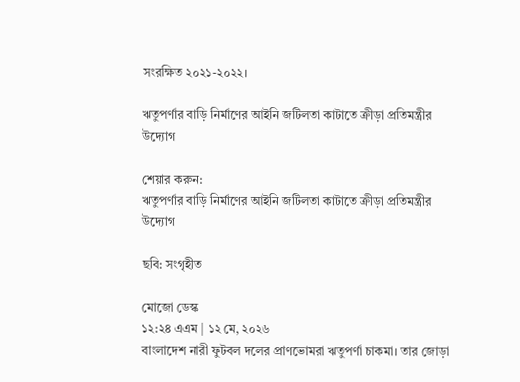সংরক্ষিত ২০২১-২০২২।

ঋতুপর্ণার বাড়ি নির্মাণের আইনি জটিলতা কাটাতে ক্রীড়া প্রতিমন্ত্রীর উদ্যোগ

শেয়ার করুন:
ঋতুপর্ণার বাড়ি নির্মাণের আইনি জটিলতা কাটাতে ক্রীড়া প্রতিমন্ত্রীর উদ্যোগ

ছবি: সংগৃহীত

মোজো ডেস্ক
১২:২৪ এএম | ১২ মে, ২০২৬
বাংলাদেশ নারী ফুটবল দলের প্রাণভোমরা ‍ঋতুপর্ণা চাকমা। তার জোড়া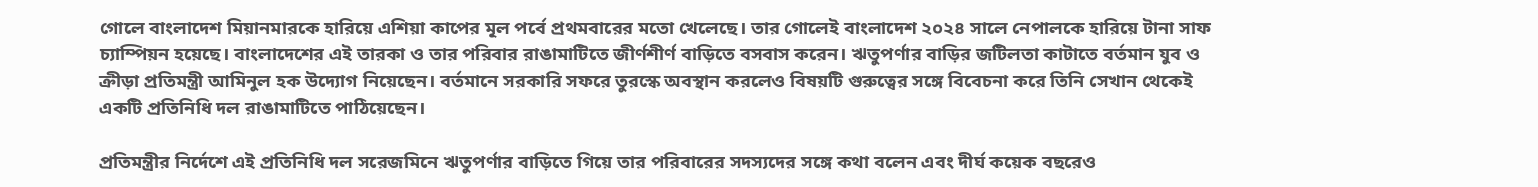গোলে বাংলাদেশ মিয়ানমারকে হারিয়ে এশিয়া কাপের মূল পর্বে প্রথমবারের মতো খেলেছে। তার গোলেই বাংলাদেশ ২০২৪ সালে নেপালকে হারিয়ে টানা সাফ চ্যাম্পিয়ন হয়েছে। বাংলাদেশের এই তারকা ও তার পরিবার রাঙামাটিতে জীর্ণশীর্ণ বাড়িতে বসবাস করেন। ঋতুপর্ণার বাড়ির জটিলতা কাটাতে বর্তমান যুব ও ক্রীড়া প্রতিমন্ত্রী আমিনুল হক উদ্যোগ নিয়েছেন। বর্তমানে সরকারি সফরে তুরস্কে অবস্থান করলেও বিষয়টি গুরুত্বের সঙ্গে বিবেচনা করে তিনি সেখান থেকেই একটি প্রতিনিধি দল রাঙামাটিতে পাঠিয়েছেন।

প্রতিমন্ত্রীর নির্দেশে এই প্রতিনিধি দল সরেজমিনে ঋতুপর্ণার বাড়িতে গিয়ে তার পরিবারের সদস্যদের সঙ্গে কথা বলেন এবং দীর্ঘ কয়েক বছরেও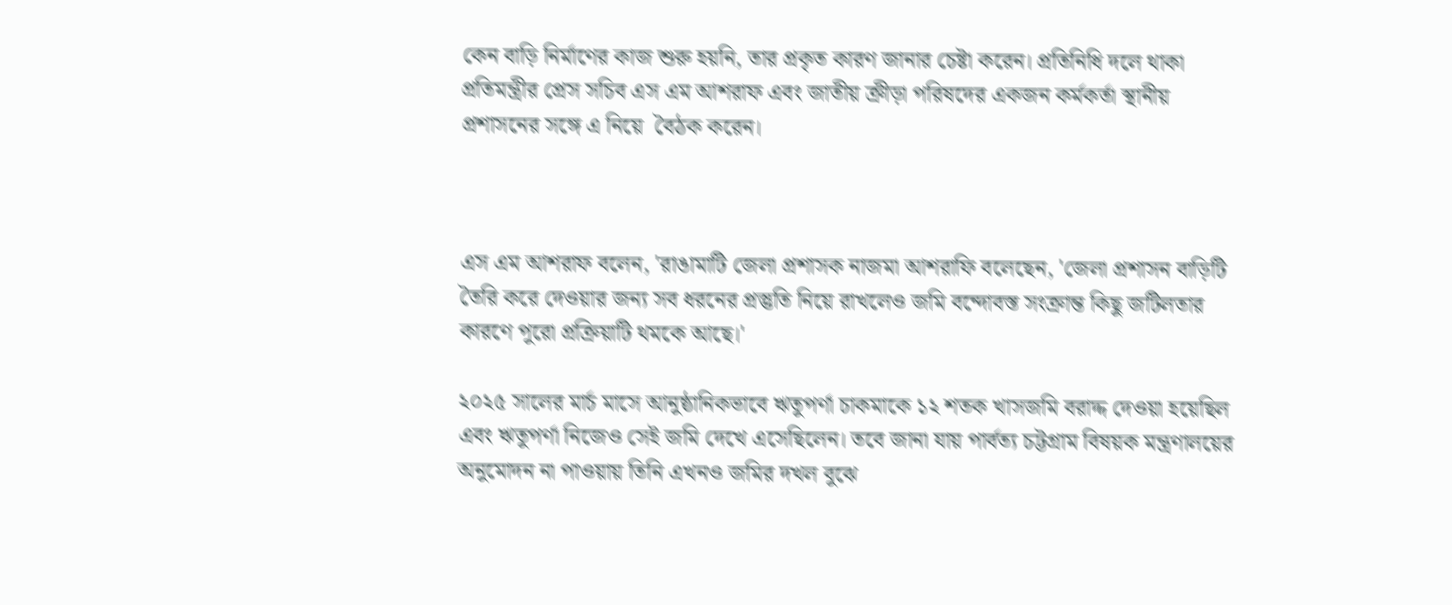কেন বাড়ি নির্মাণের কাজ শুরু হয়নি, তার প্রকৃত কারণ জানার চেষ্টা করেন। প্রতিনিধি দলে থাকা প্রতিমন্ত্রীর প্রেস সচিব এস এম আশরাফ এবং জাতীয় ক্রীড়া পরিষদের একজন কর্মকর্তা স্থানীয় প্রশাসনের সঙ্গে এ নিয়ে  বৈঠক করেন।



এস এম আশরাফ বলেন, 'রাঙামাটি জেলা প্রশাসক নাজমা আশরাফি বলেছেন, 'জেলা প্রশাসন বাড়িটি তৈরি করে দেওয়ার জন্য সব ধরনের প্রস্তুতি নিয়ে রাখলেও জমি বন্দোবস্ত সংক্রান্ত কিছু জটিলতার কারণে পুরো প্রক্রিয়াটি থমকে আছে।'

২০২৫ সালের মার্চ মাসে আনুষ্ঠানিকভাবে ঋতুপর্ণা চাকমাকে ১২ শতক খাসজমি বরাদ্দ দেওয়া হয়েছিল এবং ঋতুপর্ণা নিজেও সেই জমি দেখে এসেছিলেন। তবে জানা যায় পার্বত্য চট্টগ্রাম বিষয়ক মন্ত্রণালয়ের অনুমোদন না পাওয়ায় তিনি এখনও জমির দখল বুঝে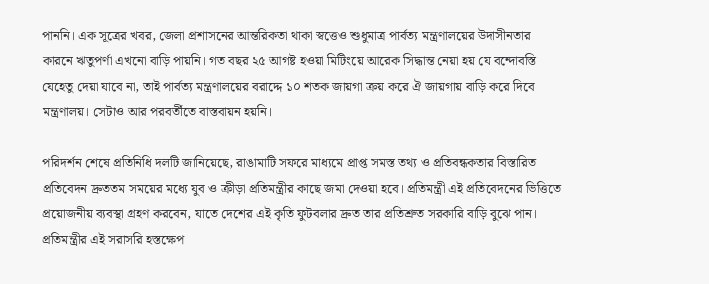পাননি। এক সূত্রের খবর, জেলা প্রশাসনের আন্তরিকতা থাকা স্বত্তেও শুধুমাত্র পার্বত্য মন্ত্রণালয়ের উদাসীনতার কারনে ঋতুপর্ণা এখনো বাড়ি পায়নি। গত বছর ২৫ আগষ্ট হওয়া মিটিংয়ে আরেক সিদ্ধান্ত নেয়া হয় যে বন্দোবস্তি যেহেতু দেয়া যাবে না, তাই পার্বত্য মন্ত্রণালয়ের বরাদ্দে ১০ শতক জায়গা ক্রয় করে ঐ জায়গায় বাড়ি করে দিবে মন্ত্রণালয়। সেটাও আর পরবর্তীতে বাস্তবায়ন হয়নি।

পরিদর্শন শেষে প্রতিনিধি দলটি জানিয়েছে, রাঙামাটি সফরে মাধ্যমে প্রাপ্ত সমস্ত তথ্য ও প্রতিবন্ধকতার বিস্তারিত প্রতিবেদন দ্রুততম সময়ের মধ্যে যুব ও ক্রীড়া প্রতিমন্ত্রীর কাছে জমা দেওয়া হবে। প্রতিমন্ত্রী এই প্রতিবেদনের ভিত্তিতে প্রয়োজনীয় ব্যবস্থা গ্রহণ করবেন, যাতে দেশের এই কৃতি ফুটবলার দ্রুত তার প্রতিশ্রুত সরকারি বাড়ি বুঝে পান। প্রতিমন্ত্রীর এই সরাসরি হস্তক্ষেপ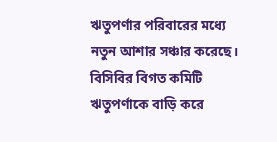ঋতুপর্ণার পরিবারের মধ্যে নতুন আশার সঞ্চার করেছে। বিসিবির বিগত কমিটি ঋতুপর্ণাকে বাড়ি করে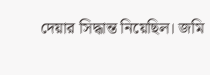দেয়ার সিদ্ধান্ত নিয়েছিল। জমি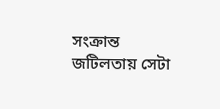সংক্রান্ত জটিলতায় সেটা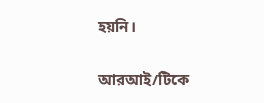হয়নি।

আরআই/টিকে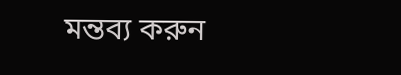মন্তব্য করুন